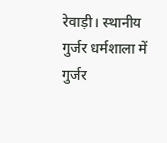रेवाड़ी। स्थानीय गुर्जर धर्मशाला में गुर्जर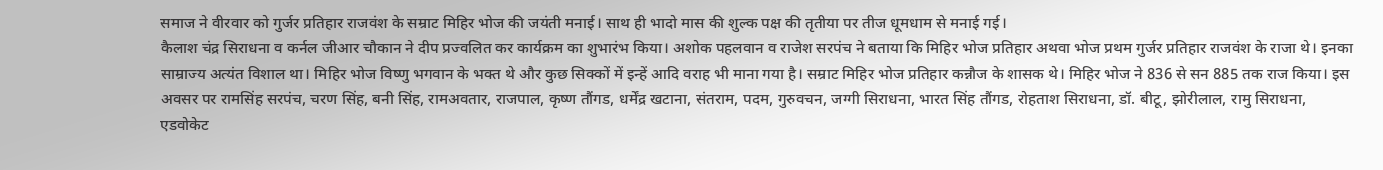समाज ने वीरवार को गुर्जर प्रतिहार राजवंश के सम्राट मिहिर भोज की जयंती मनाई। साथ ही भादो मास की शुल्क पक्ष की तृतीया पर तीज धूमधाम से मनाई गई।
कैलाश चंद्र सिराधना व कर्नल जीआर चौकान ने दीप प्रज्वलित कर कार्यक्रम का शुभारंभ किया। अशोक पहलवान व राजेश सरपंच ने बताया कि मिहिर भोज प्रतिहार अथवा भोज प्रथम गुर्जर प्रतिहार राजवंश के राजा थे। इनका साम्राज्य अत्यंत विशाल था। मिहिर भोज विष्णु भगवान के भक्त थे और कुछ सिक्कों में इन्हें आदि वराह भी माना गया है। सम्राट मिहिर भोज प्रतिहार कन्नौज के शासक थे। मिहिर भोज ने 836 से सन 885 तक राज किया। इस अवसर पर रामसिंह सरपंच, चरण सिंह, बनी सिंह, रामअवतार, राजपाल, कृष्ण तौंगड, धर्मेंद्र खटाना, संतराम, पदम, गुरुवचन, जग्गी सिराधना, भारत सिंह तौंगड, रोहताश सिराधना, डॉ. बीटू, झोरीलाल, रामु सिराधना, एडवोकेट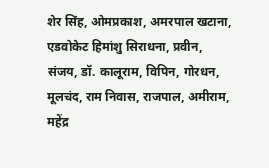शेर सिंह, ओमप्रकाश, अमरपाल खटाना, एडवोकेट हिमांशु सिराधना, प्रवीन, संजय, डॉ. कालूराम, विपिन, गोरधन, मूलचंद, राम निवास, राजपाल, अमीराम, महेंद्र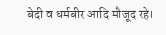बेदी व धर्मबीर आदि मौजूद रहे।